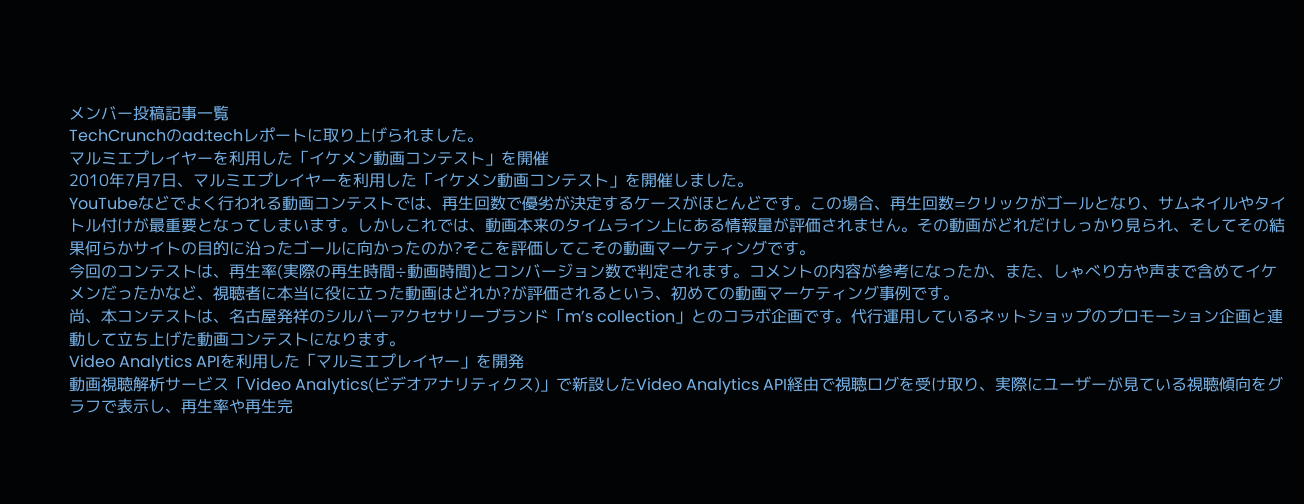メンバー投稿記事一覧
TechCrunchのad:techレポートに取り上げられました。
マルミエプレイヤーを利用した「イケメン動画コンテスト」を開催
2010年7月7日、マルミエプレイヤーを利用した「イケメン動画コンテスト」を開催しました。
YouTubeなどでよく行われる動画コンテストでは、再生回数で優劣が決定するケースがほとんどです。この場合、再生回数=クリックがゴールとなり、サムネイルやタイトル付けが最重要となってしまいます。しかしこれでは、動画本来のタイムライン上にある情報量が評価されません。その動画がどれだけしっかり見られ、そしてその結果何らかサイトの目的に沿ったゴールに向かったのか?そこを評価してこその動画マーケティングです。
今回のコンテストは、再生率(実際の再生時間÷動画時間)とコンバージョン数で判定されます。コメントの内容が参考になったか、また、しゃべり方や声まで含めてイケメンだったかなど、視聴者に本当に役に立った動画はどれか?が評価されるという、初めての動画マーケティング事例です。
尚、本コンテストは、名古屋発祥のシルバーアクセサリーブランド「m’s collection」とのコラボ企画です。代行運用しているネットショップのプロモーション企画と連動して立ち上げた動画コンテストになります。
Video Analytics APIを利用した「マルミエプレイヤー」を開発
動画視聴解析サービス「Video Analytics(ビデオアナリティクス)」で新設したVideo Analytics API経由で視聴ログを受け取り、実際にユーザーが見ている視聴傾向をグラフで表示し、再生率や再生完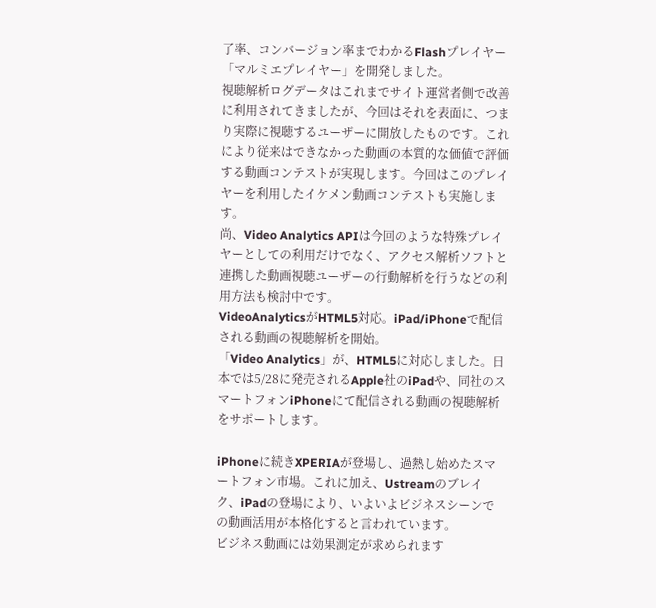了率、コンバージョン率までわかるFlashプレイヤー「マルミエプレイヤー」を開発しました。
視聴解析ログデータはこれまでサイト運営者側で改善に利用されてきましたが、今回はそれを表面に、つまり実際に視聴するユーザーに開放したものです。これにより従来はできなかった動画の本質的な価値で評価する動画コンテストが実現します。今回はこのプレイヤーを利用したイケメン動画コンテストも実施します。
尚、Video Analytics APIは今回のような特殊プレイヤーとしての利用だけでなく、アクセス解析ソフトと連携した動画視聴ユーザーの行動解析を行うなどの利用方法も検討中です。
VideoAnalyticsがHTML5対応。iPad/iPhoneで配信される動画の視聴解析を開始。
「Video Analytics」が、HTML5に対応しました。日本では5/28に発売されるApple社のiPadや、同社のスマートフォンiPhoneにて配信される動画の視聴解析をサポートします。

iPhoneに続きXPERIAが登場し、過熱し始めたスマートフォン市場。これに加え、Ustreamのブレイク、iPadの登場により、いよいよビジネスシーンでの動画活用が本格化すると言われています。
ビジネス動画には効果測定が求められます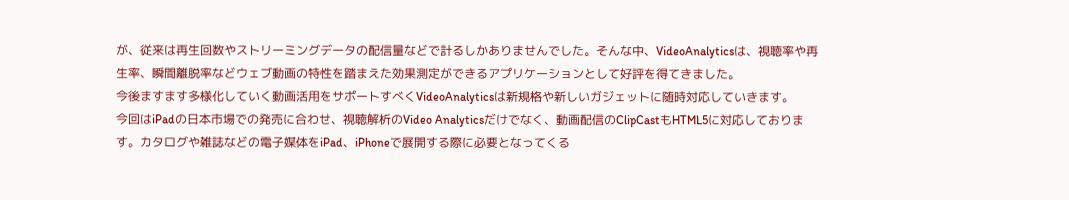が、従来は再生回数やストリーミングデータの配信量などで計るしかありませんでした。そんな中、VideoAnalyticsは、視聴率や再生率、瞬間離脱率などウェブ動画の特性を踏まえた効果測定ができるアプリケーションとして好評を得てきました。
今後ますます多様化していく動画活用をサポートすべくVideoAnalyticsは新規格や新しいガジェットに随時対応していきます。
今回はiPadの日本市場での発売に合わせ、視聴解析のVideo Analyticsだけでなく、動画配信のClipCastもHTML5に対応しております。カタログや雑誌などの電子媒体をiPad、iPhoneで展開する際に必要となってくる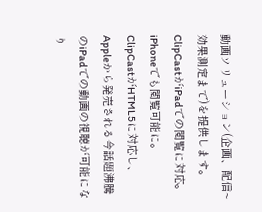動画ソリューション(企画、配信~効果測定まで)を提供します。
ClipCastがiPadでの閲覧に対応。iPhoneでも閲覧可能に。
ClipCastがHTML5に対応し、Appleから発売される今話題沸騰のiPadでの動画の視聴が可能になり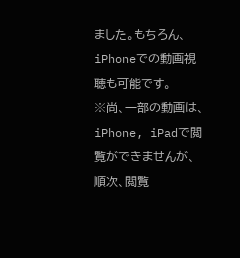ました。もちろん、iPhoneでの動画視聴も可能です。
※尚、一部の動画は、iPhone, iPadで閲覧ができませんが、順次、閲覧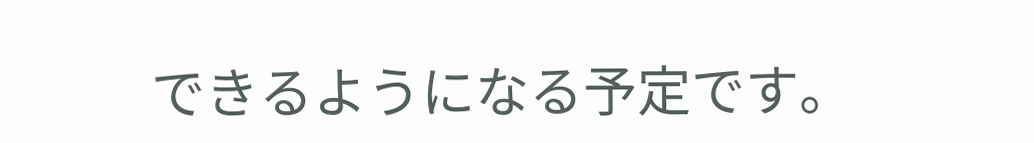できるようになる予定です。